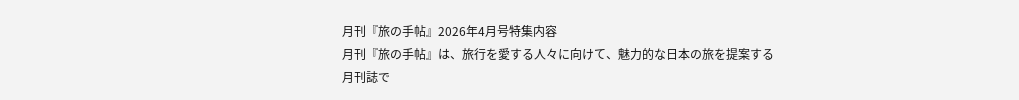月刊『旅の手帖』2026年4月号特集内容
月刊『旅の手帖』は、旅行を愛する人々に向けて、魅力的な日本の旅を提案する月刊誌で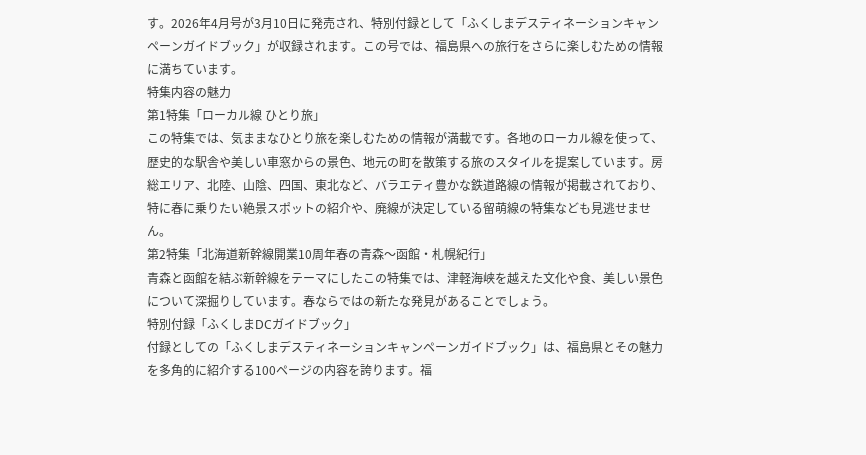す。2026年4月号が3月10日に発売され、特別付録として「ふくしまデスティネーションキャンペーンガイドブック」が収録されます。この号では、福島県への旅行をさらに楽しむための情報に満ちています。
特集内容の魅力
第1特集「ローカル線 ひとり旅」
この特集では、気ままなひとり旅を楽しむための情報が満載です。各地のローカル線を使って、歴史的な駅舎や美しい車窓からの景色、地元の町を散策する旅のスタイルを提案しています。房総エリア、北陸、山陰、四国、東北など、バラエティ豊かな鉄道路線の情報が掲載されており、特に春に乗りたい絶景スポットの紹介や、廃線が決定している留萌線の特集なども見逃せません。
第2特集「北海道新幹線開業10周年春の青森〜函館・札幌紀行」
青森と函館を結ぶ新幹線をテーマにしたこの特集では、津軽海峡を越えた文化や食、美しい景色について深掘りしています。春ならではの新たな発見があることでしょう。
特別付録「ふくしまDCガイドブック」
付録としての「ふくしまデスティネーションキャンペーンガイドブック」は、福島県とその魅力を多角的に紹介する100ページの内容を誇ります。福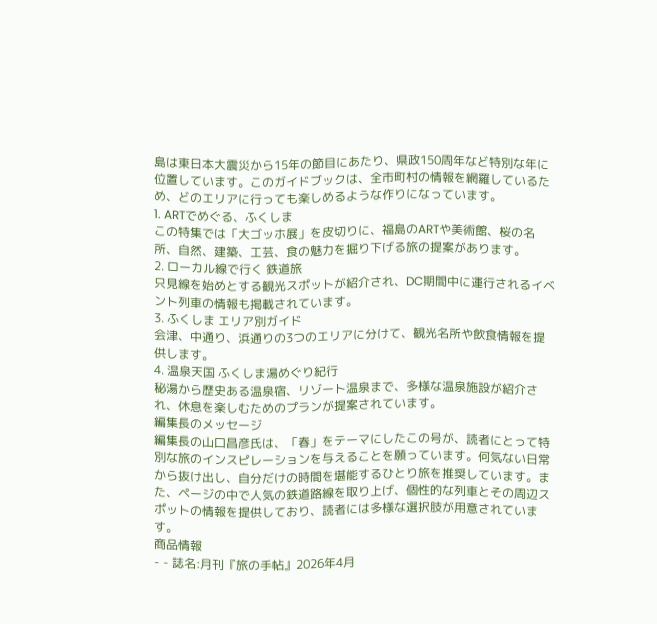島は東日本大震災から15年の節目にあたり、県政150周年など特別な年に位置しています。このガイドブックは、全市町村の情報を網羅しているため、どのエリアに行っても楽しめるような作りになっています。
1. ARTでめぐる、ふくしま
この特集では「大ゴッホ展」を皮切りに、福島のARTや美術館、桜の名所、自然、建築、工芸、食の魅力を掘り下げる旅の提案があります。
2. ローカル線で行く 鉄道旅
只見線を始めとする観光スポットが紹介され、DC期間中に運行されるイベント列車の情報も掲載されています。
3. ふくしま エリア別ガイド
会津、中通り、浜通りの3つのエリアに分けて、観光名所や飲食情報を提供します。
4. 温泉天国 ふくしま湯めぐり紀行
秘湯から歴史ある温泉宿、リゾート温泉まで、多様な温泉施設が紹介され、休息を楽しむためのプランが提案されています。
編集長のメッセージ
編集長の山口昌彦氏は、「春」をテーマにしたこの号が、読者にとって特別な旅のインスピレーションを与えることを願っています。何気ない日常から抜け出し、自分だけの時間を堪能するひとり旅を推奨しています。また、ページの中で人気の鉄道路線を取り上げ、個性的な列車とその周辺スポットの情報を提供しており、読者には多様な選択肢が用意されています。
商品情報
- - 誌名:月刊『旅の手帖』2026年4月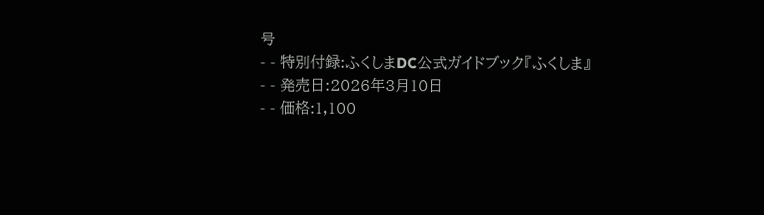号
- - 特別付録:ふくしまDC公式ガイドブック『ふくしま』
- - 発売日:2026年3月10日
- - 価格:1,100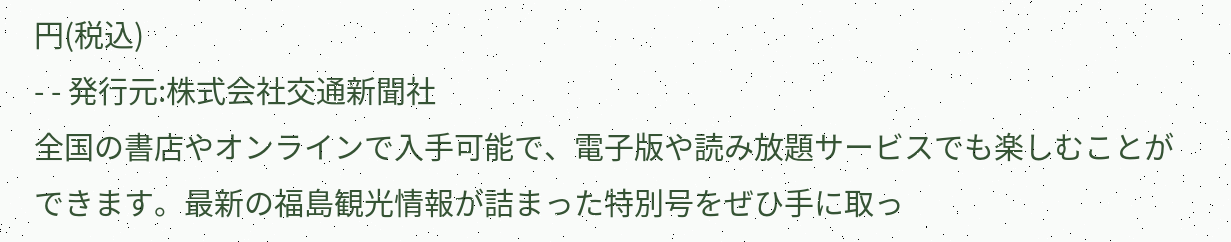円(税込)
- - 発行元:株式会社交通新聞社
全国の書店やオンラインで入手可能で、電子版や読み放題サービスでも楽しむことができます。最新の福島観光情報が詰まった特別号をぜひ手に取っ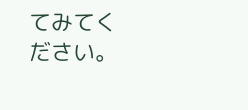てみてください。